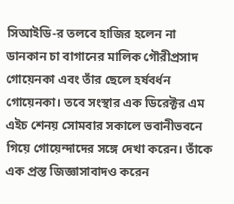সিআইডি-র তলবে হাজির হলেন না ডানকান চা বাগানের মালিক গৌরীপ্রসাদ গোয়েনকা এবং তাঁর ছেলে হর্ষবর্ধন গোয়েনকা। তবে সংস্থার এক ডিরেক্টর এম এইচ শেনয় সোমবার সকালে ভবানীভবনে গিয়ে গোয়েন্দাদের সঙ্গে দেখা করেন। তাঁকে এক প্রস্ত জিজ্ঞাসাবাদও করেন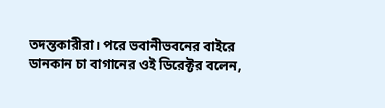তদন্তকারীরা। পরে ভবানীভবনের বাইরে ডানকান চা বাগানের ওই ডিরেক্টর বলেন,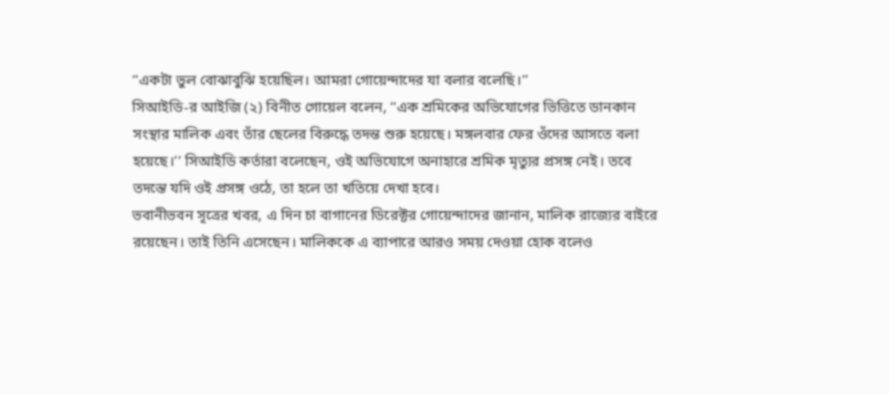‘‘একটা ভুল বোঝাবুঝি হয়েছিল। আমরা গোয়েন্দাদের যা বলার বলেছি।’’
সিআইডি-র আইজি (২) বিনীত গোয়েল বলেন, ‘‘এক শ্রমিকের অভিযোগের ভিত্তিতে ডানকান সংস্থার মালিক এবং তাঁর ছেলের বিরুদ্ধে তদন্ত শুরু হয়েছে। মঙ্গলবার ফের ওঁদের আসতে বলা হয়েছে।’’ সিআইডি কর্তারা বলেছেন, ওই অভিযোগে অনাহারে শ্রমিক মৃত্যুর প্রসঙ্গ নেই। তবে তদন্তে যদি ওই প্রসঙ্গ ওঠে, তা হলে তা খতিয়ে দেখা হবে।
ভবানীভবন সূত্রের খবর, এ দিন চা বাগানের ডিরেক্টর গোয়েন্দাদের জানান, মালিক রাজ্যের বাইরে রয়েছেন। তাই তিনি এসেছেন। মালিককে এ ব্যাপারে আরও সময় দেওয়া হোক বলেও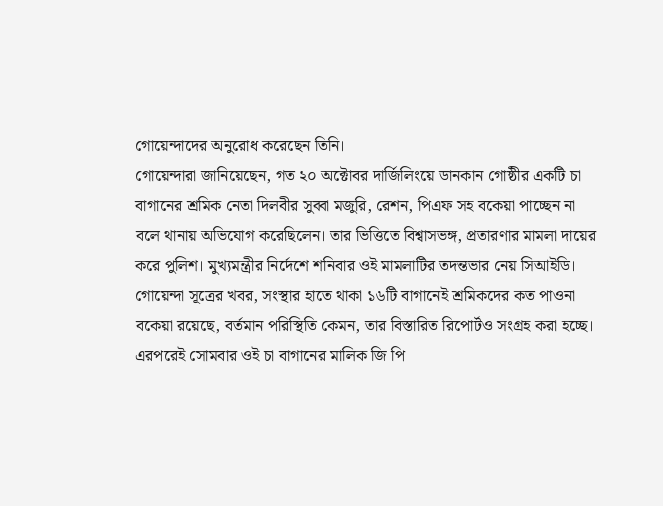গোয়েন্দাদের অনুরোধ করেছেন তিনি।
গোয়েন্দারা জানিয়েছেন, গত ২০ অক্টোবর দার্জিলিংয়ে ডানকান গোষ্ঠীর একটি চা বাগানের শ্রমিক নেতা দিলবীর সুব্বা মজুরি, রেশন, পিএফ সহ বকেয়া পাচ্ছেন না বলে থানায় অভিযোগ করেছিলেন। তার ভিত্তিতে বিশ্বাসভঙ্গ, প্রতারণার মামলা দায়ের করে পুলিশ। মুখ্যমন্ত্রীর নির্দেশে শনিবার ওই মামলাটির তদন্তভার নেয় সিআইডি। গোয়েন্দা সূত্রের খবর, সংস্থার হাতে থাকা ১৬টি বাগানেই শ্রমিকদের কত পাওনা বকেয়া রয়েছে, বর্তমান পরিস্থিতি কেমন, তার বিস্তারিত রিপোর্টও সংগ্রহ করা হচ্ছে। এরপরেই সোমবার ওই চা বাগানের মালিক জি পি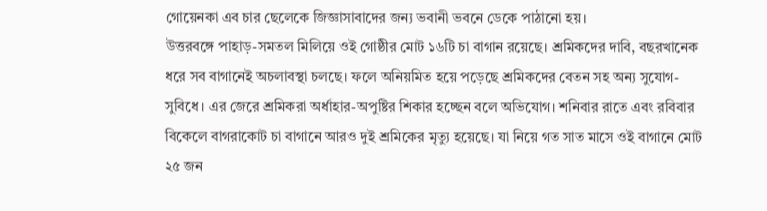গোয়েনকা এব চার ছেলেকে জিজ্ঞাসাবাদের জন্য ভবানী ভবনে ডেকে পাঠানো হয়।
উত্তরবঙ্গে পাহাড়-সমতল মিলিয়ে ওই গোষ্ঠীর মোট ১৬টি চা বাগান রয়েছে। শ্রমিকদের দাবি, বছরখানেক ধরে সব বাগানেই অচলাবস্থা চলছে। ফলে অনিয়মিত হয়ে পড়েছে শ্রমিকদের বেতন সহ অন্য সুযোগ-সুবিধে। এর জেরে শ্রমিকরা অর্ধাহার-অপুষ্টির শিকার হচ্ছেন বলে অভিযোগ। শনিবার রাতে এবং রবিবার বিকেলে বাগরাকোট চা বাগানে আরও দুই শ্রমিকের মৃত্যু হয়েছে। যা নিয়ে গত সাত মাসে ওই বাগানে মোট ২৫ জন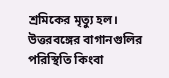শ্রমিকের মৃত্যু হল।
উত্তরবঙ্গের বাগানগুলির পরিস্থিতি কিংবা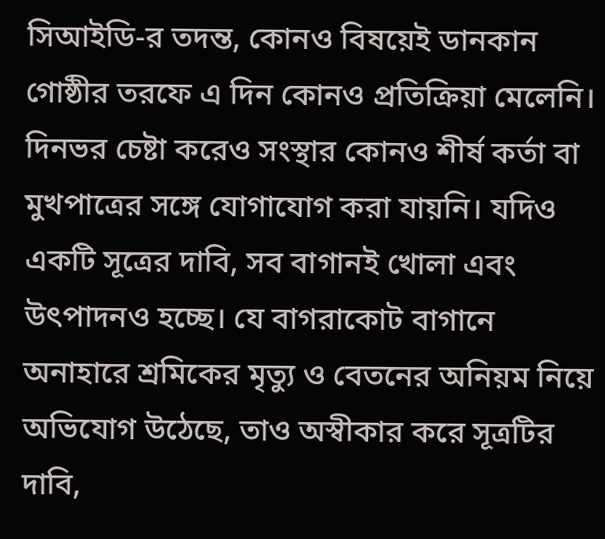সিআইডি-র তদন্ত, কোনও বিষয়েই ডানকান গোষ্ঠীর তরফে এ দিন কোনও প্রতিক্রিয়া মেলেনি। দিনভর চেষ্টা করেও সংস্থার কোনও শীর্ষ কর্তা বা মুখপাত্রের সঙ্গে যোগাযোগ করা যায়নি। যদিও একটি সূত্রের দাবি, সব বাগানই খোলা এবং উৎপাদনও হচ্ছে। যে বাগরাকোট বাগানে অনাহারে শ্রমিকের মৃত্যু ও বেতনের অনিয়ম নিয়ে অভিযোগ উঠেছে, তাও অস্বীকার করে সূত্রটির দাবি,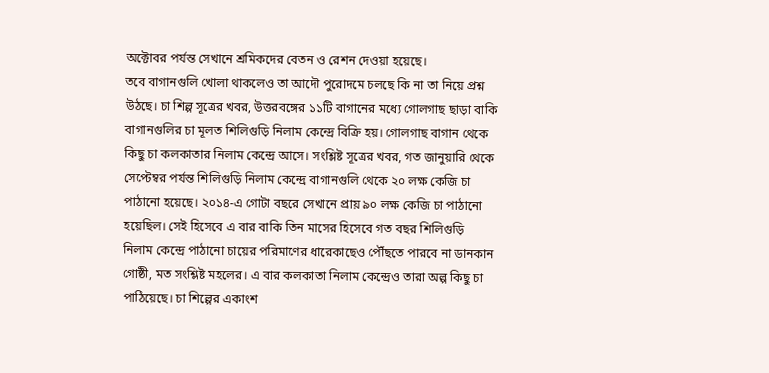অক্টোবর পর্যন্ত সেখানে শ্রমিকদের বেতন ও রেশন দেওয়া হয়েছে।
তবে বাগানগুলি খোলা থাকলেও তা আদৌ পুরোদমে চলছে কি না তা নিয়ে প্রশ্ন উঠছে। চা শিল্প সূত্রের খবর, উত্তরবঙ্গের ১১টি বাগানের মধ্যে গোলগাছ ছাড়া বাকি বাগানগুলির চা মূলত শিলিগুড়ি নিলাম কেন্দ্রে বিক্রি হয়। গোলগাছ বাগান থেকে কিছু চা কলকাতার নিলাম কেন্দ্রে আসে। সংশ্লিষ্ট সূত্রের খবর, গত জানুয়ারি থেকে সেপ্টেম্বর পর্যন্ত শিলিগুড়ি নিলাম কেন্দ্রে বাগানগুলি থেকে ২০ লক্ষ কেজি চা পাঠানো হয়েছে। ২০১৪-এ গোটা বছরে সেখানে প্রায় ৯০ লক্ষ কেজি চা পাঠানো হয়েছিল। সেই হিসেবে এ বার বাকি তিন মাসের হিসেবে গত বছর শিলিগুড়ি নিলাম কেন্দ্রে পাঠানো চায়ের পরিমাণের ধারেকাছেও পৌঁছতে পারবে না ডানকান গোষ্ঠী, মত সংশ্লিষ্ট মহলের। এ বার কলকাতা নিলাম কেন্দ্রেও তারা অল্প কিছু চা পাঠিয়েছে। চা শিল্পের একাংশ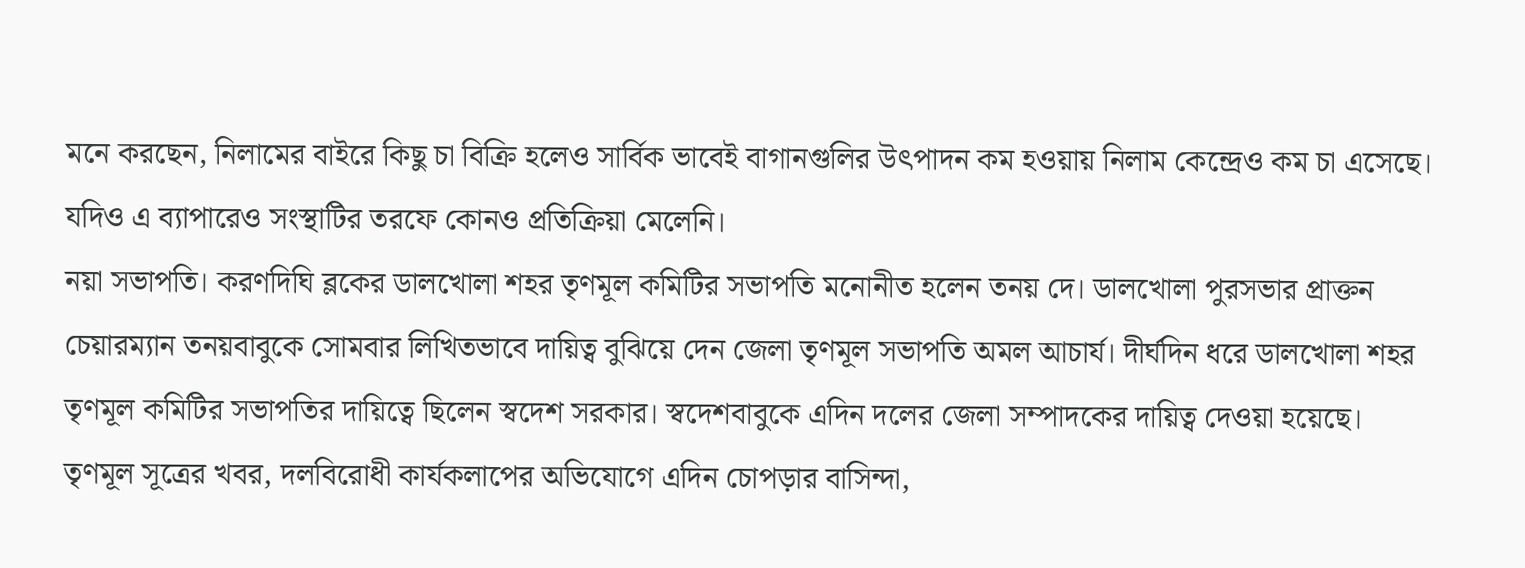মনে করছেন, নিলামের বাইরে কিছু চা বিক্রি হলেও সার্বিক ভাবেই বাগানগুলির উৎপাদন কম হওয়ায় নিলাম কেন্দ্রেও কম চা এসেছে। যদিও এ ব্যাপারেও সংস্থাটির তরফে কোনও প্রতিক্রিয়া মেলেনি।
নয়া সভাপতি। করণদিঘি ব্লকের ডালখোলা শহর তৃণমূল কমিটির সভাপতি মনোনীত হলেন তনয় দে। ডালখোলা পুরসভার প্রাক্তন চেয়ারম্যান তনয়বাবুকে সোমবার লিখিতভাবে দায়িত্ব বুঝিয়ে দেন জেলা তৃণমূল সভাপতি অমল আচার্য। দীর্ঘদিন ধরে ডালখোলা শহর তৃণমূল কমিটির সভাপতির দায়িত্বে ছিলেন স্বদেশ সরকার। স্বদেশবাবুকে এদিন দলের জেলা সম্পাদকের দায়িত্ব দেওয়া হয়েছে। তৃণমূল সূত্রের খবর, দলবিরোধী কার্যকলাপের অভিযোগে এদিন চোপড়ার বাসিন্দা,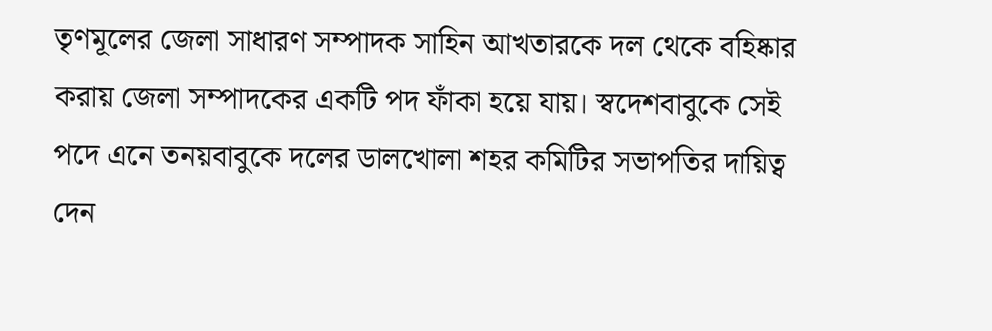তৃণমূলের জেলা সাধারণ সম্পাদক সাহিন আখতারকে দল থেকে বহিষ্কার করায় জেলা সম্পাদকের একটি পদ ফাঁকা হয়ে যায়। স্বদেশবাবুকে সেই পদে এনে তনয়বাবুকে দলের ডালখোলা শহর কমিটির সভাপতির দায়িত্ব দেন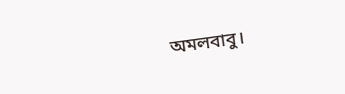অমলবাবু।